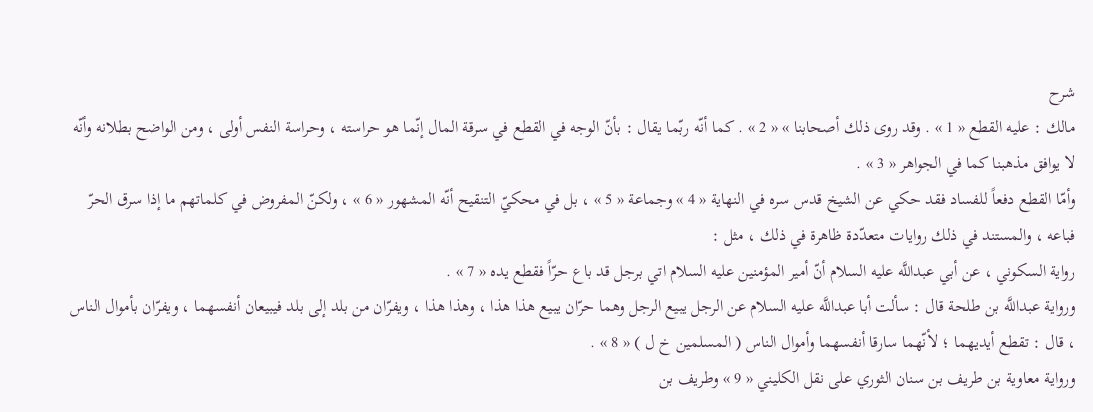شرح
مالك : عليه القطع « 1 » . وقد روى ذلك أصحابنا » « 2 » . كما أنّه ربّما يقال : بأنّ الوجه في القطع في سرقة المال إنّما هو حراسته ، وحراسة النفس أولى ، ومن الواضح بطلانه وأنّه لا يوافق مذهبنا كما في الجواهر « 3 » .
وأمّا القطع دفعاً للفساد فقد حكي عن الشيخ قدس سره في النهاية « 4 » وجماعة « 5 » ، بل في محكيّ التنقيح أنّه المشهور « 6 » ، ولكنّ المفروض في كلماتهم ما إذا سرق الحرّ فباعه ، والمستند في ذلك روايات متعدّدة ظاهرة في ذلك ، مثل :
رواية السكوني ، عن أبي عبداللَّه عليه السلام أنّ أمير المؤمنين عليه السلام اتي برجل قد باع حرّاً فقطع يده « 7 » .
ورواية عبداللَّه بن طلحة قال : سألت أبا عبداللَّه عليه السلام عن الرجل يبيع الرجل وهما حرّان يبيع هذا هذا ، وهذا هذا ، ويفرّان من بلد إلى بلد فيبيعان أنفسهما ، ويفرّان بأموال الناس ، قال : تقطع أيديهما ؛ لأنّهما سارقا أنفسهما وأموال الناس ( المسلمين خ ل ) « 8 » .
ورواية معاوية بن طريف بن سنان الثوري على نقل الكليني « 9 » وطريف بن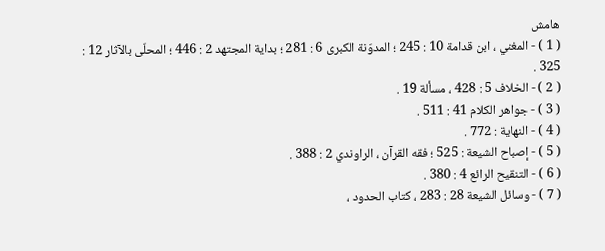هامش
( 1 ) - المغني ، ابن قدامة 10 : 245 ؛ المدوّنة الكبرى 6 : 281 ؛ بداية المجتهد 2 : 446 ؛ المحلّى بالآثار 12 : 325 .
( 2 ) - الخلاف 5 : 428 ، مسألة 19 .
( 3 ) - جواهر الكلام 41 : 511 .
( 4 ) - النهاية : 772 .
( 5 ) - إصباح الشيعة : 525 ؛ فقه القرآن ، الراوندي 2 : 388 .
( 6 ) - التنقيح الرائع 4 : 380 .
( 7 ) - وسائل الشيعة 28 : 283 ، كتاب الحدود ،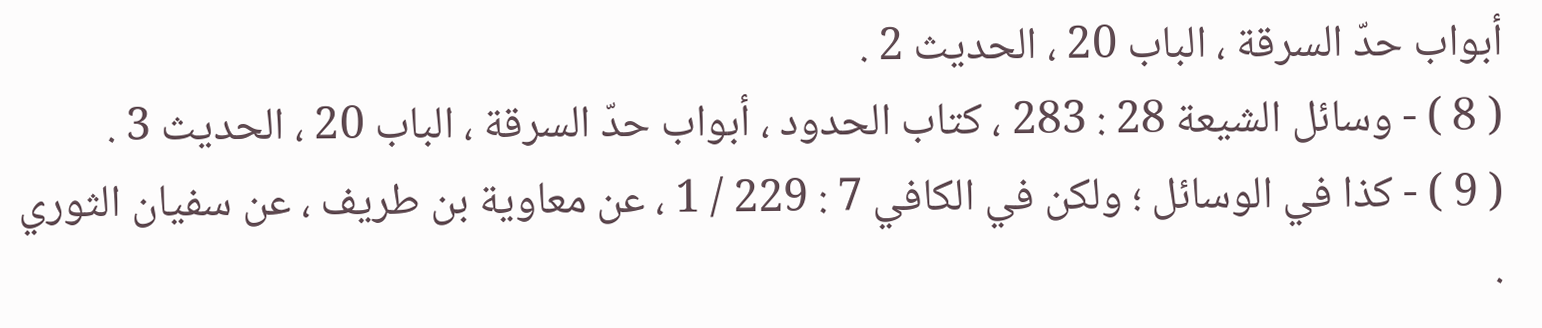أبواب حدّ السرقة ، الباب 20 ، الحديث 2 .
( 8 ) - وسائل الشيعة 28 : 283 ، كتاب الحدود ، أبواب حدّ السرقة ، الباب 20 ، الحديث 3 .
( 9 ) - كذا في الوسائل ؛ ولكن في الكافي 7 : 229 / 1 ، عن معاوية بن طريف ، عن سفيان الثوري .